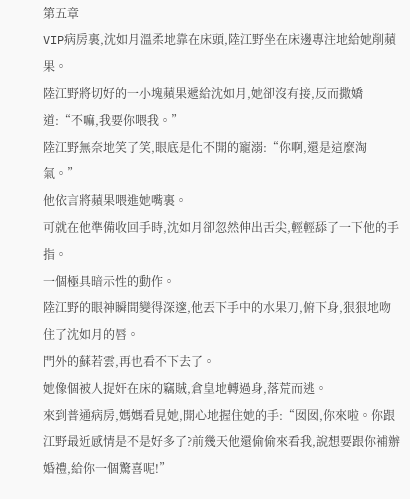第五章
VIP病房裏,沈如月溫柔地靠在床頭,陸江野坐在床邊專注地給她削蘋果。
陸江野將切好的一小塊蘋果遞給沈如月,她卻沒有接,反而撒嬌道:“不嘛,我要你喂我。”
陸江野無奈地笑了笑,眼底是化不開的寵溺:“你啊,還是這麼淘氣。”
他依言將蘋果喂進她嘴裏。
可就在他準備收回手時,沈如月卻忽然伸出舌尖,輕輕舔了一下他的手指。
一個極具暗示性的動作。
陸江野的眼神瞬間變得深邃,他丟下手中的水果刀,俯下身,狠狠地吻住了沈如月的唇。
門外的蘇若雲,再也看不下去了。
她像個被人捉奸在床的竊賊,倉皇地轉過身,落荒而逃。
來到普通病房,媽媽看見她,開心地握住她的手:“囡囡,你來啦。你跟江野最近感情是不是好多了?前幾天他還偷偷來看我,說想要跟你補辦婚禮,給你一個驚喜呢!”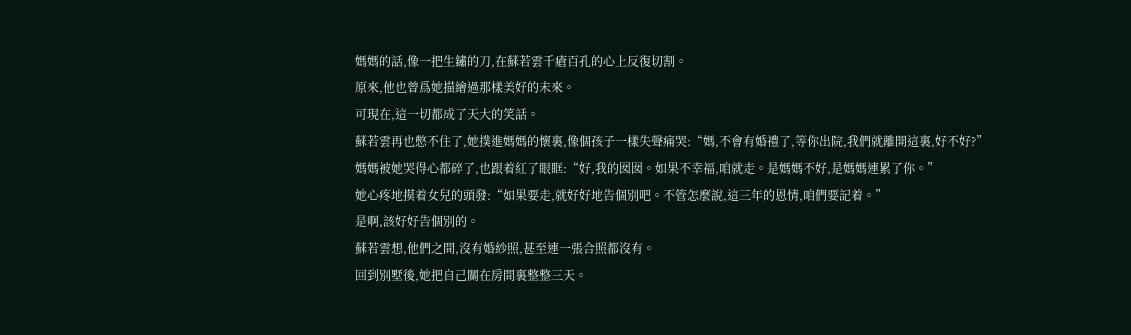媽媽的話,像一把生鏽的刀,在蘇若雲千瘡百孔的心上反復切割。
原來,他也曾爲她描繪過那樣美好的未來。
可現在,這一切都成了天大的笑話。
蘇若雲再也憋不住了,她撲進媽媽的懷裏,像個孩子一樣失聲痛哭:“媽,不會有婚禮了,等你出院,我們就離開這裏,好不好?”
媽媽被她哭得心都碎了,也跟着紅了眼眶:“好,我的囡囡。如果不幸福,咱就走。是媽媽不好,是媽媽連累了你。”
她心疼地摸着女兒的頭發:“如果要走,就好好地告個別吧。不管怎麼說,這三年的恩情,咱們要記着。”
是啊,該好好告個別的。
蘇若雲想,他們之間,沒有婚紗照,甚至連一張合照都沒有。
回到別墅後,她把自己關在房間裏整整三天。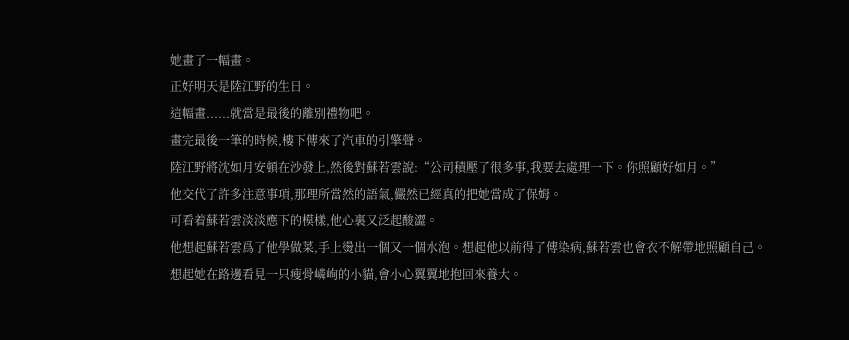她畫了一幅畫。
正好明天是陸江野的生日。
這幅畫......就當是最後的離別禮物吧。
畫完最後一筆的時候,樓下傳來了汽車的引擎聲。
陸江野將沈如月安頓在沙發上,然後對蘇若雲說:“公司積壓了很多事,我要去處理一下。你照顧好如月。”
他交代了許多注意事項,那理所當然的語氣,儼然已經真的把她當成了保姆。
可看着蘇若雲淡淡應下的模樣,他心裏又泛起酸澀。
他想起蘇若雲爲了他學做菜,手上燙出一個又一個水泡。想起他以前得了傳染病,蘇若雲也會衣不解帶地照顧自己。
想起她在路邊看見一只瘦骨嶙峋的小貓,會小心翼翼地抱回來養大。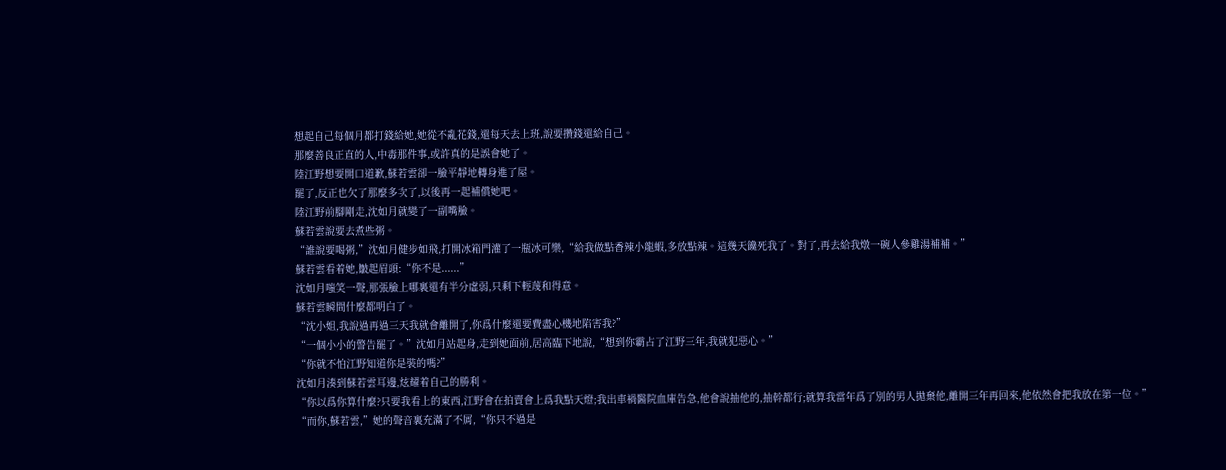想起自己每個月都打錢給她,她從不亂花錢,還每天去上班,說要攢錢還給自己。
那麼善良正直的人,中毒那件事,或許真的是誤會她了。
陸江野想要開口道歉,蘇若雲卻一臉平靜地轉身進了屋。
罷了,反正也欠了那麼多次了,以後再一起補償她吧。
陸江野前腳剛走,沈如月就變了一副嘴臉。
蘇若雲說要去煮些粥。
“誰說要喝粥,”沈如月健步如飛,打開冰箱門灌了一瓶冰可樂,“給我做點香辣小龍蝦,多放點辣。這幾天饞死我了。對了,再去給我燉一碗人參雞湯補補。”
蘇若雲看着她,皺起眉頭:“你不是......”
沈如月嗤笑一聲,那張臉上哪裏還有半分虛弱,只剩下輕蔑和得意。
蘇若雲瞬間什麼都明白了。
“沈小姐,我說過再過三天我就會離開了,你爲什麼還要費盡心機地陷害我?”
“一個小小的警告罷了。”沈如月站起身,走到她面前,居高臨下地說,“想到你霸占了江野三年,我就犯惡心。”
“你就不怕江野知道你是裝的嗎?”
沈如月湊到蘇若雲耳邊,炫耀着自己的勝利。
“你以爲你算什麼?只要我看上的東西,江野會在拍賣會上爲我點天燈;我出車禍醫院血庫告急,他會說抽他的,抽幹都行;就算我當年爲了別的男人拋棄他,離開三年再回來,他依然會把我放在第一位。”
“而你,蘇若雲,”她的聲音裏充滿了不屑,“你只不過是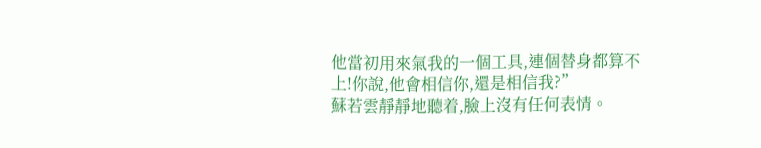他當初用來氣我的一個工具,連個替身都算不上!你說,他會相信你,還是相信我?”
蘇若雲靜靜地聽着,臉上沒有任何表情。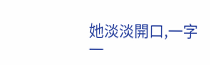她淡淡開口,一字一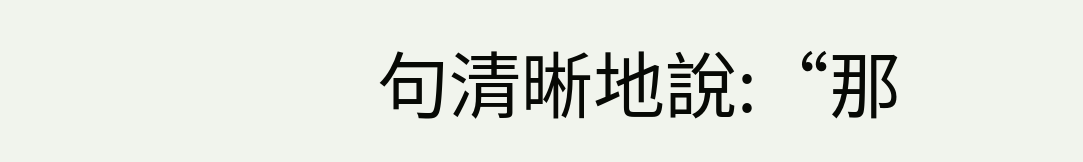句清晰地說:“那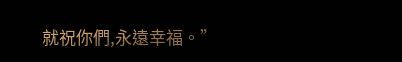就祝你們,永遠幸福。”